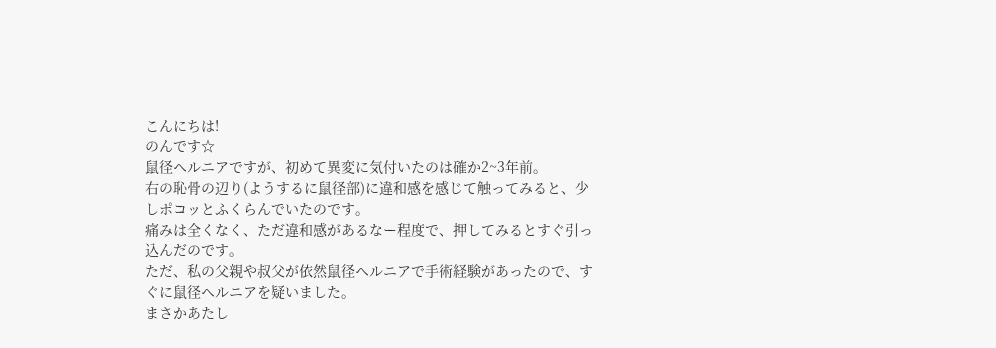こんにちは!
のんです☆
鼠径ヘルニアですが、初めて異変に気付いたのは確か2~3年前。
右の恥骨の辺り(ようするに鼠径部)に違和感を感じて触ってみると、少しポコッとふくらんでいたのです。
痛みは全くなく、ただ違和感があるなー程度で、押してみるとすぐ引っ込んだのです。
ただ、私の父親や叔父が依然鼠径ヘルニアで手術経験があったので、すぐに鼠径ヘルニアを疑いました。
まさかあたし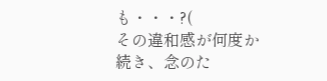も・・・?(
その違和感が何度か続き、念のた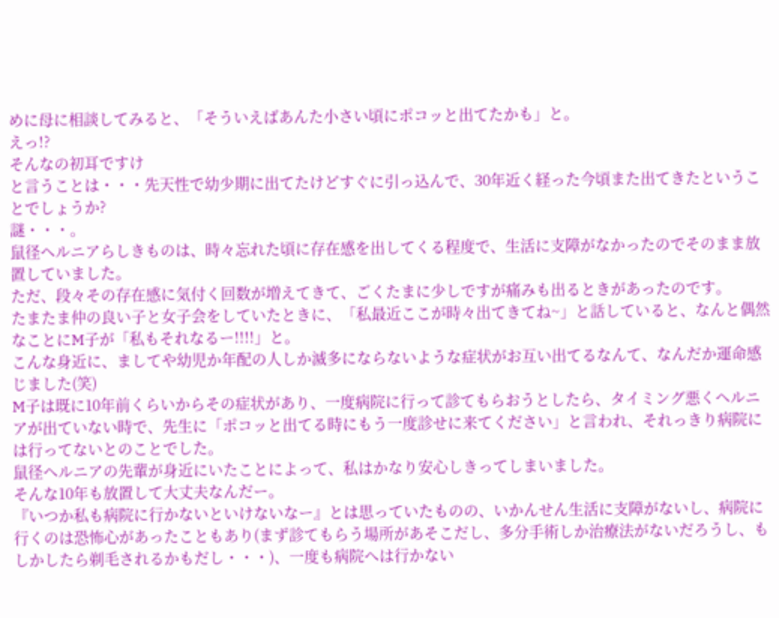めに母に相談してみると、「そういえばあんた小さい頃にポコッと出てたかも」と。
えっ!?
そんなの初耳ですけ
と言うことは・・・先天性で幼少期に出てたけどすぐに引っ込んで、30年近く経った今頃また出てきたということでしょうか?
謎・・・。
鼠径ヘルニアらしきものは、時々忘れた頃に存在感を出してくる程度で、生活に支障がなかったのでそのまま放置していました。
ただ、段々その存在感に気付く回数が増えてきて、ごくたまに少しですが痛みも出るときがあったのです。
たまたま仲の良い子と女子会をしていたときに、「私最近ここが時々出てきてね~」と話していると、なんと偶然なことにM子が「私もそれなるー!!!!」と。
こんな身近に、ましてや幼児か年配の人しか滅多にならないような症状がお互い出てるなんて、なんだか運命感じました(笑)
M子は既に10年前くらいからその症状があり、一度病院に行って診てもらおうとしたら、タイミング悪くヘルニアが出ていない時で、先生に「ポコッと出てる時にもう一度診せに来てください」と言われ、それっきり病院には行ってないとのことでした。
鼠径ヘルニアの先輩が身近にいたことによって、私はかなり安心しきってしまいました。
そんな10年も放置して大丈夫なんだー。
『いつか私も病院に行かないといけないなー』とは思っていたものの、いかんせん生活に支障がないし、病院に行くのは恐怖心があったこともあり(まず診てもらう場所があそこだし、多分手術しか治療法がないだろうし、もしかしたら剃毛されるかもだし・・・)、一度も病院へは行かない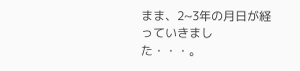まま、2~3年の月日が経っていきました・・・。